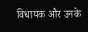विधायक और उनके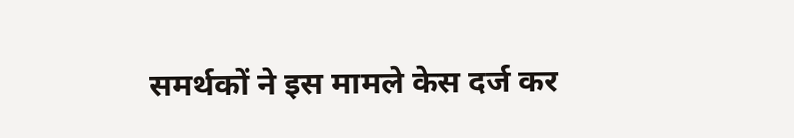समर्थकों ने इस मामले केस दर्ज कर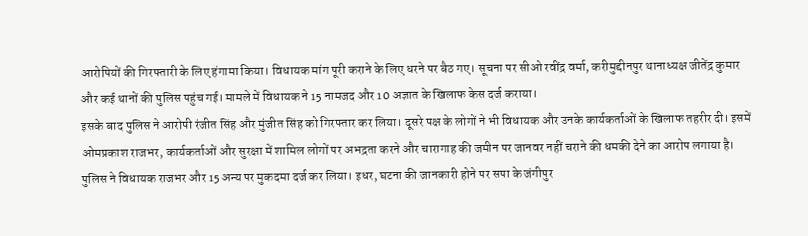आरोपियों की गिरफ्तारी के लिए हंगामा किया। विधायक मांग पूरी कराने के लिए धरने पर बैठ गए। सूचना पर सीओ रवींद्र वर्मा, करीमुद्दीनपुर थानाध्यक्ष जीतेंद्र कुमार और कई थानों की पुलिस पहुंच गई। मामले में विधायक ने 15 नामजद और 10 अज्ञात के खिलाफ केस दर्ज कराया।
इसके बाद पुलिस ने आरोपी रंजीत सिंह और मुंजीत सिंह को गिरफ्तार कर लिया। दूसरे पक्ष के लोगों ने भी विधायक और उनके कार्यकर्ताओं के खिलाफ तहरीर दी। इसमें ओमप्रकाश राजभर, कार्यकर्ताओं और सुरक्षा में शामिल लोगों पर अभद्रता करने और चारागाह की जमीन पर जानवर नहीं चराने की धमकी देने का आरोप लगाया है।
पुलिस ने विधायक राजभर और 15 अन्य पर मुकदमा दर्ज कर लिया। इधर, घटना की जानकारी होने पर सपा के जंगीपुर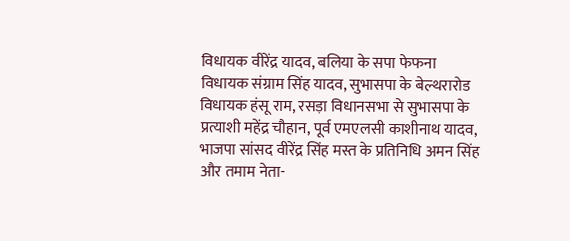विधायक वीरेंद्र यादव, बलिया के सपा फेफना विधायक संग्राम सिंह यादव, सुभासपा के बेल्थरारोड विधायक हंसू राम, रसड़ा विधानसभा से सुभासपा के प्रत्याशी महेंद्र चौहान, पूर्व एमएलसी काशीनाथ यादव, भाजपा सांसद वीरेंद्र सिंह मस्त के प्रतिनिधि अमन सिंह और तमाम नेता-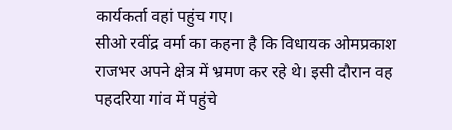कार्यकर्ता वहां पहुंच गए।
सीओ रवींद्र वर्मा का कहना है कि विधायक ओमप्रकाश राजभर अपने क्षेत्र में भ्रमण कर रहे थे। इसी दौरान वह पहदरिया गांव में पहुंचे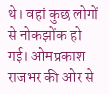थे। वहां कुछ लोगों से नोकझोंक हो गई। ओमप्रकाश राजभर की ओर से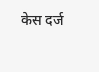केस दर्ज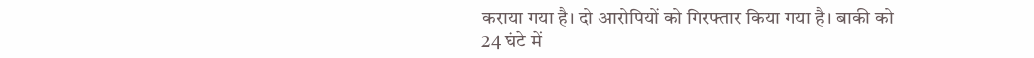कराया गया है। दो आरोपियों को गिरफ्तार किया गया है। बाकी को 24 घंटे में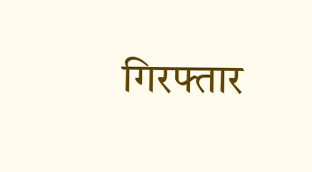गिरफ्तार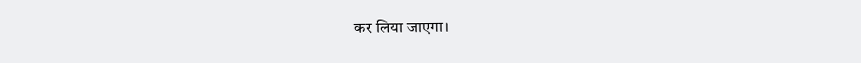कर लिया जाएगा।